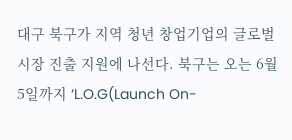대구 북구가 지역 청년 창업기업의 글로벌 시장 진출 지원에 나선다. 북구는 오는 6월 5일까지 ‘L.O.G(Launch On-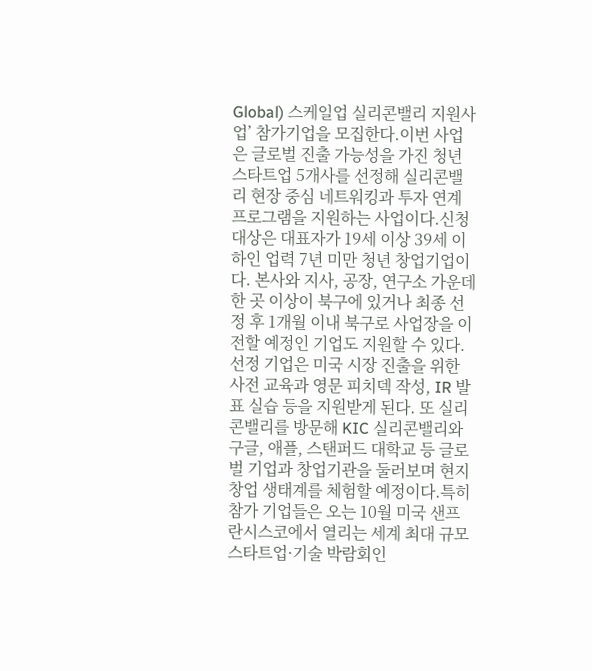Global) 스케일업 실리콘밸리 지원사업’ 참가기업을 모집한다.이번 사업은 글로벌 진출 가능성을 가진 청년 스타트업 5개사를 선정해 실리콘밸리 현장 중심 네트워킹과 투자 연계 프로그램을 지원하는 사업이다.신청 대상은 대표자가 19세 이상 39세 이하인 업력 7년 미만 청년 창업기업이다. 본사와 지사, 공장, 연구소 가운데 한 곳 이상이 북구에 있거나 최종 선정 후 1개월 이내 북구로 사업장을 이전할 예정인 기업도 지원할 수 있다.선정 기업은 미국 시장 진출을 위한 사전 교육과 영문 피치덱 작성, IR 발표 실습 등을 지원받게 된다. 또 실리콘밸리를 방문해 KIC 실리콘밸리와 구글, 애플, 스탠퍼드 대학교 등 글로벌 기업과 창업기관을 둘러보며 현지 창업 생태계를 체험할 예정이다.특히 참가 기업들은 오는 10월 미국 샌프란시스코에서 열리는 세계 최대 규모 스타트업·기술 박람회인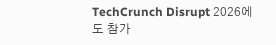TechCrunch Disrupt 2026에도 참가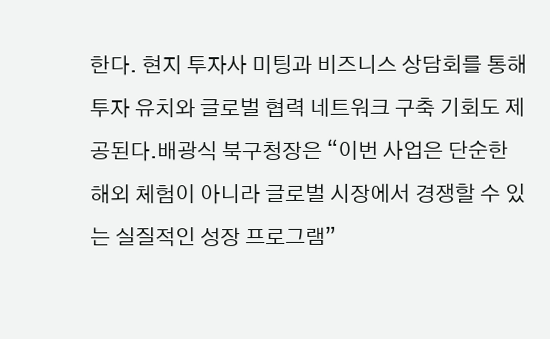한다. 현지 투자사 미팅과 비즈니스 상담회를 통해 투자 유치와 글로벌 협력 네트워크 구축 기회도 제공된다.배광식 북구청장은 “이번 사업은 단순한 해외 체험이 아니라 글로벌 시장에서 경쟁할 수 있는 실질적인 성장 프로그램”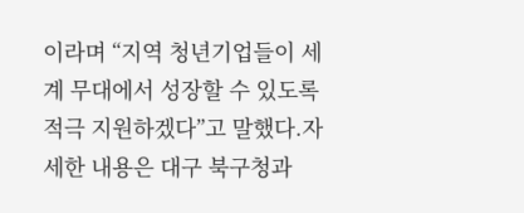이라며 “지역 청년기업들이 세계 무대에서 성장할 수 있도록 적극 지원하겠다”고 말했다.자세한 내용은 대구 북구청과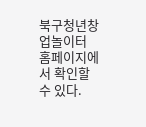북구청년창업놀이터 홈페이지에서 확인할 수 있다.